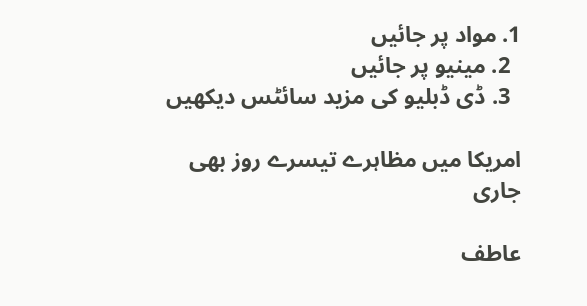1. مواد پر جائیں
  2. مینیو پر جائیں
  3. ڈی ڈبلیو کی مزید سائٹس دیکھیں

امریکا میں مظاہرے تیسرے روز بھی جاری

عاطف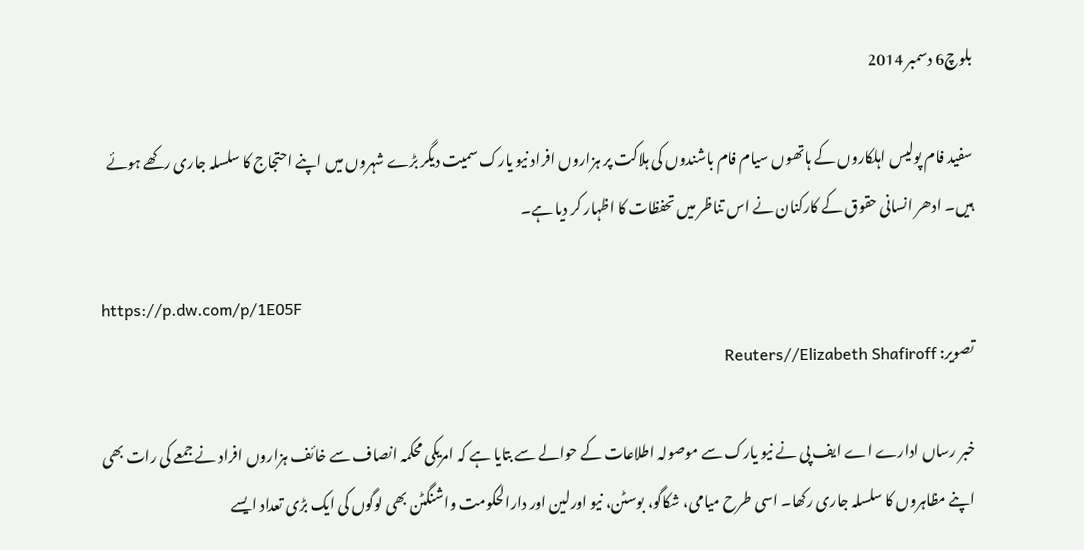بلوچ6 دسمبر 2014

سفید فام پولیس اہلکاروں کے ہاتھوں سیام فام باشندوں کی ہلاکت پر ہزاروں افراد نیو یارک سمیت دیگر بڑے شہروں میں اپنے احتجاج کا سلسلہ جاری رکھے ہوئے ہیں۔ ادھر انسانی حقوق کے کارکنان نے اس تناظر میں تحفظات کا اظہار کر دیا ہے۔

https://p.dw.com/p/1E05F
تصویر: Reuters//Elizabeth Shafiroff

خبر رساں ادارے اے ایف پی نے نیو یارک سے موصولہ اطلاعات کے حوالے سے بتایا ہے کہ امریکی محکمہ انصاف سے خائف ہزاروں افراد نے جمعے کی رات بھی اپنے مظاہروں کا سلسلہ جاری رکھا۔ اسی طرح میامی، شکاگو، بوسٹن، نیو اورلین اور دارالحکومت واشنگٹن بھی لوگوں کی ایک بڑی تعداد ایسے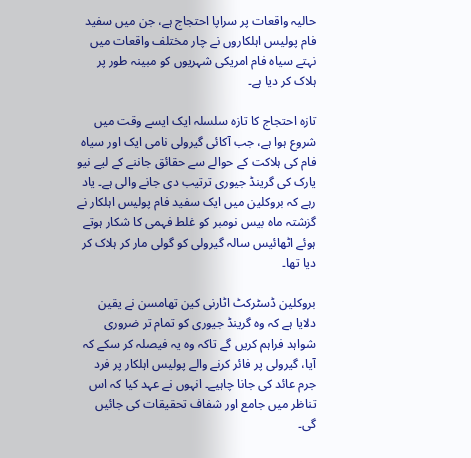حالیہ واقعات پر سراپا احتجاج ہے، جن میں سفید فام پولیس اہلکاروں نے چار مختلف واقعات میں نہتے سیاہ فام امریکی شہریوں کو مبینہ طور پر ہلاک کر دیا ہے۔

تازہ احتجاج کا تازہ سلسلہ ایک ایسے وقت میں شروع ہوا ہے، جب آکائی گیرولی نامی ایک اور سیاہ فام کی ہلاکت کے حوالے سے حقائق جاننے کے لیے نیو یارک کی گرینڈ جیوری ترتیب دی جانے والی ہے۔ یاد رہے کہ بروکلین میں ایک سفید فام پولیس اہلکار نے گزشتہ ماہ بیس نومبر کو غلط فہمی کا شکار ہوتے ہوئے اٹھائیس سالہ گیرولی کو گولی مار کر ہلاک کر دیا تھا۔

بروکلین ڈسٹرکٹ اٹارنی کین تھامسن نے یقین دلایا ہے کہ وہ گرینڈ جیوری کو تمام تر ضروری شواہد فراہم کریں گے تاکہ وہ یہ فیصلہ کر سکے کہ آیا، گیرولی پر فائر کرنے والے پولیس اہلکار پر فرد جرم عائد کی جانا چاہیے۔ انہوں نے عہد کیا کہ اس تناظر میں جامع اور شفاف تحقیقات کی جائیں گی۔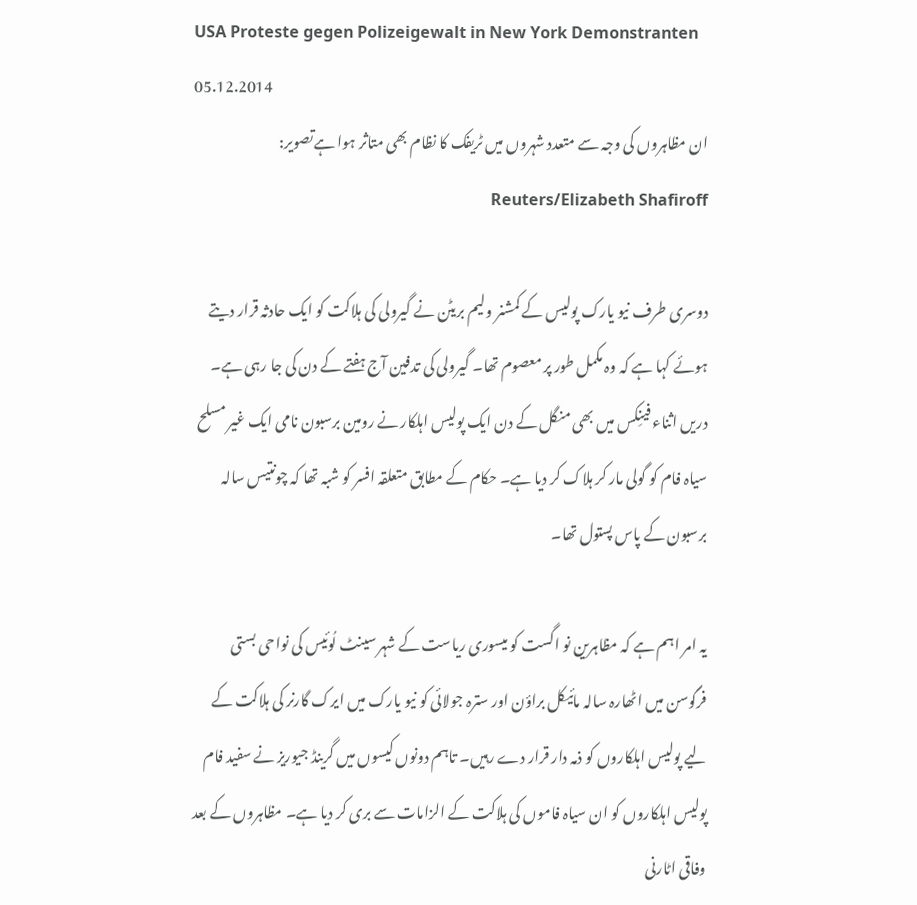USA Proteste gegen Polizeigewalt in New York Demonstranten 05.12.2014
ان مظاہروں کی وجہ سے متعدد شہروں میں ٹریفک کا نظام بھی متاثر ہوا ہےتصویر: Reuters/Elizabeth Shafiroff

دوسری طرف نیو یارک پولیس کے کمشنر ولیم بریٹن نے گیرولی کی ہلاکت کو ایک حادثہ قرار دیتے ہوئے کہا ہے کہ وہ مکمل طور پر معصوم تھا۔ گیرولی کی تدفین آج ہفتے کے دن کی جا رہی ہے۔ دریں اثناء فينِکس ميں بھی منگل کے دن ايک پوليس اہلکار نے رومين برسبون نامی ايک غير مسلح سياہ فام کو گولی مار کر ہلاک کر ديا ہے۔ حکام کے مطابق متعلقہ افسر کو شبہ تھا کہ چونتيس سالہ برسبون کے پاس پستول تھا۔

یہ امر اہم ہے کہ مظاہرین نو اگست کو میسوری ریاست کے شہر سینٹ لُوئیس کی نواحی بستی فرگوسن میں اٹھارہ سالہ مائیکل براؤن اور سترہ جولائی کو نیو یارک میں ایرک گارنر کی ہلاکت کے لیے پولیس اہلکاروں کو ذمہ دار قرار دے رہیں۔ تاہم دونوں کیسوں میں گرینڈ جیوریز نے سفید فام پولیس اہلکاروں کو ان سیاہ فاموں کی ہلاکت کے الزامات سے بری کر دیا ہے۔ مظاہروں کے بعد وفاقی اٹارنی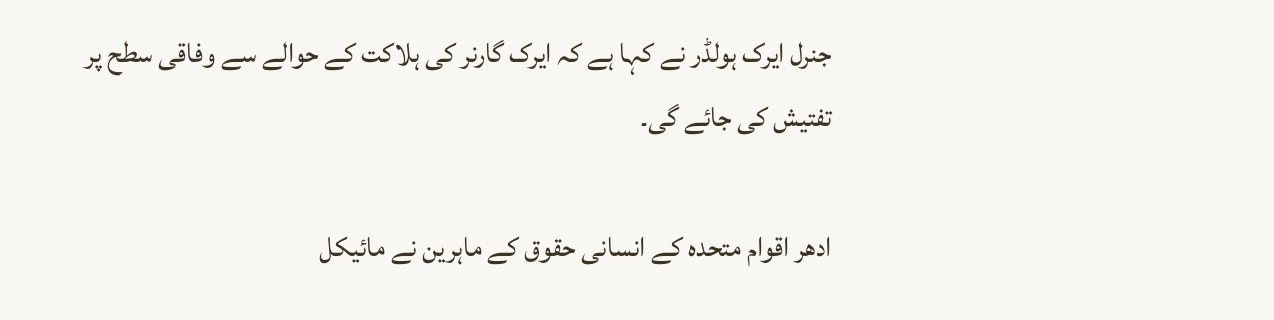جنرل ایرک ہولڈر نے کہا ہے کہ ایرک گارنر کی ہلاکت کے حوالے سے وفاقی سطح پر تفتیش کی جائے گی۔

ادھر اقوام متحدہ کے انسانی حقوق کے ماہرین نے مائیکل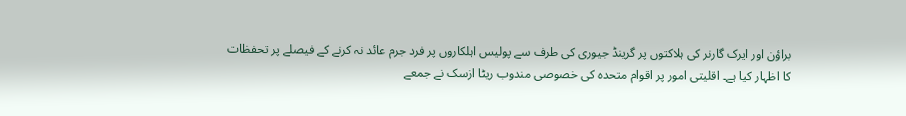براؤن اور ایرک گارنر کی ہلاکتوں پر گرینڈ جیوری کی طرف سے پولیس اہلکاروں پر فرد جرم عائد نہ کرنے کے فیصلے پر تحفظات کا اظہار کیا ہے۔ اقلیتی امور پر اقوام متحدہ کی خصوصی مندوب ریٹا ازسک نے جمعے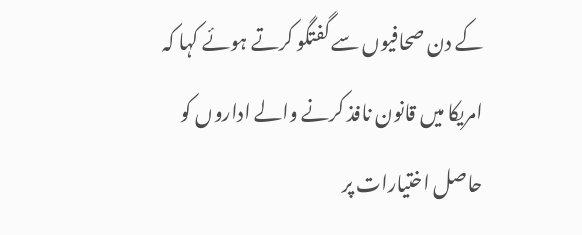کے دن صحافیوں سے گفتگو کرتے ہوئے کہا کہ امریکا میں قانون نافذ کرنے والے اداروں کو حاصل اختیارات پر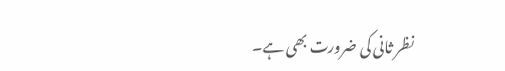نظر ثانی کی ضرورت بھی ہے۔